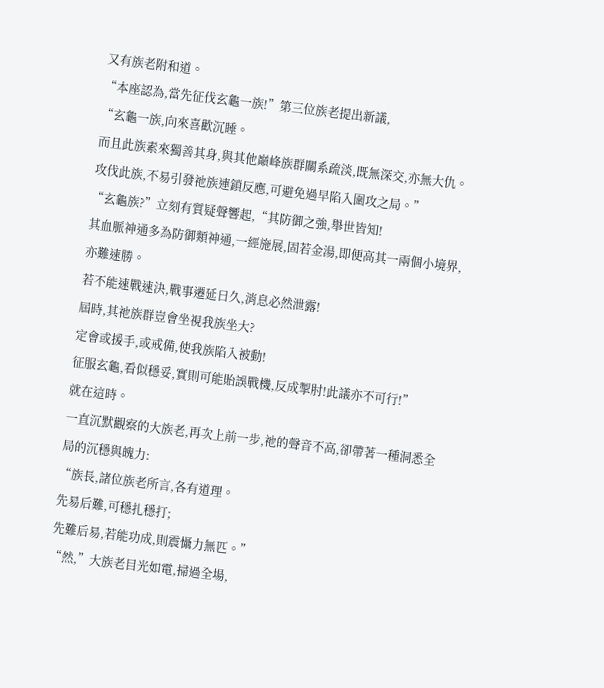又有族老附和道。
“本座認為,當先征伐玄龜一族!”第三位族老提出新議,
“玄龜一族,向來喜歡沉睡。
而且此族素來獨善其身,與其他巔峰族群關系疏淡,既無深交,亦無大仇。
攻伐此族,不易引發祂族連鎖反應,可避免過早陷入圍攻之局。”
“玄龜族?”立刻有質疑聲響起,“其防御之強,舉世皆知!
其血脈神通多為防御類神通,一經施展,固若金湯,即便高其一兩個小境界,亦難速勝。
若不能速戰速決,戰事遷延日久,消息必然泄露!
屆時,其祂族群豈會坐視我族坐大?
定會或援手,或戒備,使我族陷入被動!
征服玄龜,看似穩妥,實則可能貽誤戰機,反成掣肘!此議亦不可行!”
就在這時。
一直沉默觀察的大族老,再次上前一步,祂的聲音不高,卻帶著一種洞悉全局的沉穩與魄力:
“族長,諸位族老所言,各有道理。
先易后難,可穩扎穩打;
先難后易,若能功成,則震懾力無匹。”
“然,”大族老目光如電,掃過全場,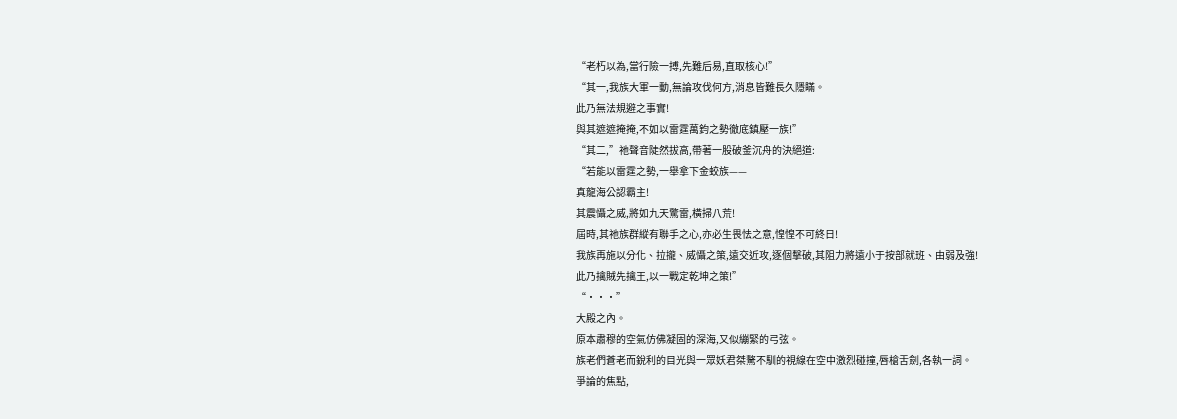“老朽以為,當行險一搏,先難后易,直取核心!”
“其一,我族大軍一動,無論攻伐何方,消息皆難長久隱瞞。
此乃無法規避之事實!
與其遮遮掩掩,不如以雷霆萬鈞之勢徹底鎮壓一族!”
“其二,”祂聲音陡然拔高,帶著一股破釜沉舟的決絕道:
“若能以雷霆之勢,一舉拿下金蛟族——
真龍海公認霸主!
其震懾之威,將如九天驚雷,橫掃八荒!
屆時,其祂族群縱有聯手之心,亦必生畏怯之意,惶惶不可終日!
我族再施以分化、拉攏、威懾之策,遠交近攻,逐個擊破,其阻力將遠小于按部就班、由弱及強!
此乃擒賊先擒王,以一戰定乾坤之策!”
“···”
大殿之內。
原本肅穆的空氣仿佛凝固的深海,又似繃緊的弓弦。
族老們蒼老而銳利的目光與一眾妖君桀驁不馴的視線在空中激烈碰撞,唇槍舌劍,各執一詞。
爭論的焦點,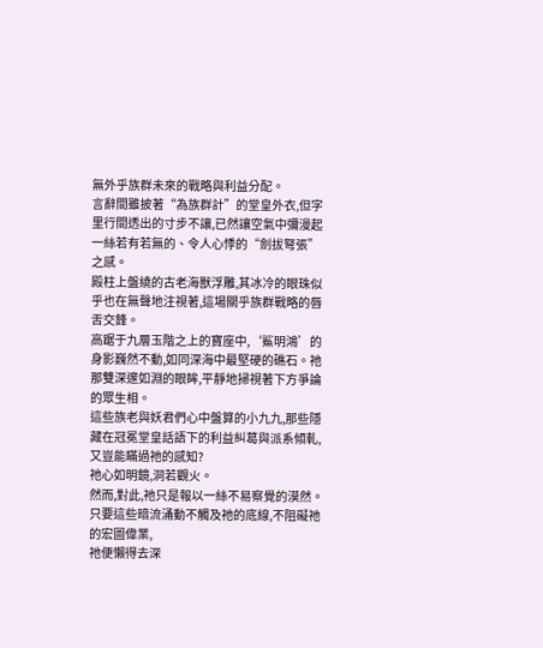無外乎族群未來的戰略與利益分配。
言辭間雖披著“為族群計”的堂皇外衣,但字里行間透出的寸步不讓,已然讓空氣中彌漫起一絲若有若無的、令人心悸的“劍拔弩張”之感。
殿柱上盤繞的古老海獸浮雕,其冰冷的眼珠似乎也在無聲地注視著,這場關乎族群戰略的唇舌交鋒。
高踞于九層玉階之上的寶座中,‘鯊明鴻’的身影巍然不動,如同深海中最堅硬的礁石。祂那雙深邃如淵的眼眸,平靜地掃視著下方爭論的眾生相。
這些族老與妖君們心中盤算的小九九,那些隱藏在冠冕堂皇話語下的利益糾葛與派系傾軋,又豈能瞞過祂的感知?
祂心如明鏡,洞若觀火。
然而,對此,祂只是報以一絲不易察覺的漠然。
只要這些暗流涌動不觸及祂的底線,不阻礙祂的宏圖偉業,
祂便懶得去深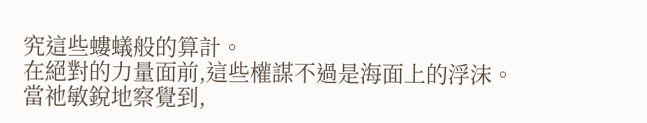究這些螻蟻般的算計。
在絕對的力量面前,這些權謀不過是海面上的浮沫。
當祂敏銳地察覺到,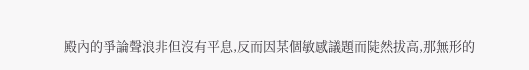殿內的爭論聲浪非但沒有平息,反而因某個敏感議題而陡然拔高,那無形的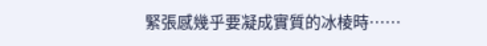緊張感幾乎要凝成實質的冰棱時……